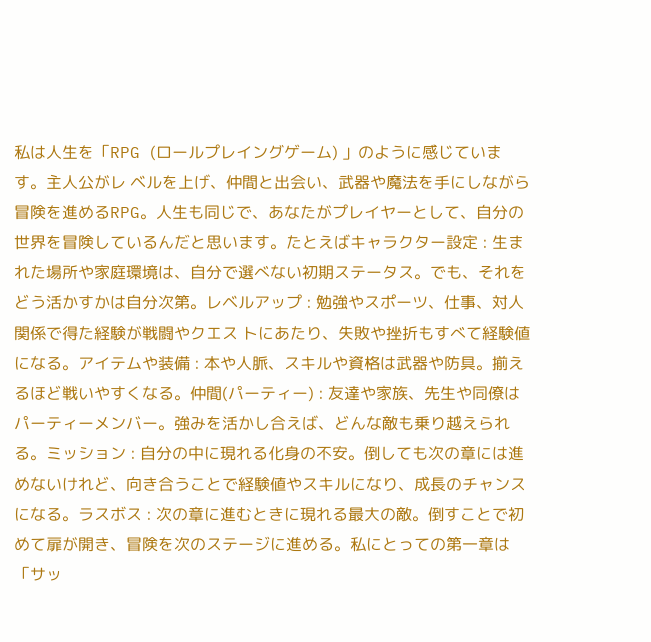私は人生を「RPG (ロールプレイングゲーム) 」のように感じています。主人公がレ ベルを上げ、仲間と出会い、武器や魔法を手にしながら冒険を進めるRPG。人生も同じで、あなたがプレイヤーとして、自分の世界を冒険しているんだと思います。たとえばキャラクター設定 : 生まれた場所や家庭環境は、自分で選べない初期ステータス。でも、それをどう活かすかは自分次第。レベルアップ : 勉強やスポーツ、仕事、対人関係で得た経験が戦闘やクエス トにあたり、失敗や挫折もすべて経験値になる。アイテムや装備 : 本や人脈、スキルや資格は武器や防具。揃えるほど戦いやすくなる。仲間(パーティー) : 友達や家族、先生や同僚はパーティーメンバー。強みを活かし合えば、どんな敵も乗り越えられる。ミッション : 自分の中に現れる化身の不安。倒しても次の章には進めないけれど、向き合うことで経験値やスキルになり、成長のチャンスになる。ラスボス : 次の章に進むときに現れる最大の敵。倒すことで初めて扉が開き、冒険を次のステージに進める。私にとっての第一章は「サッ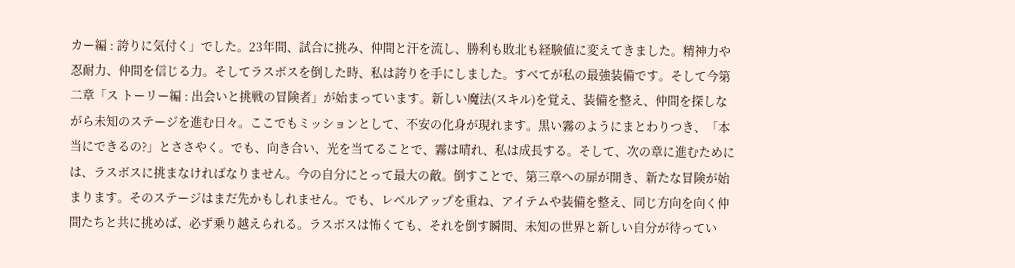カー編 : 誇りに気付く」でした。23年間、試合に挑み、仲間と汗を流し、勝利も敗北も経験値に変えてきました。精神力や忍耐力、仲間を信じる力。そしてラスボスを倒した時、私は誇りを手にしました。すべてが私の最強装備です。そして今第二章「ス トーリー編 : 出会いと挑戦の冒険者」が始まっています。新しい魔法(スキル)を覚え、装備を整え、仲間を探しながら未知のステージを進む日々。ここでもミッションとして、不安の化身が現れます。黒い霧のようにまとわりつき、「本当にできるの?」とささやく。でも、向き合い、光を当てることで、霧は晴れ、私は成長する。そして、次の章に進むためには、ラスボスに挑まなければなりません。今の自分にとって最大の敵。倒すことで、第三章への扉が開き、新たな冒険が始まります。そのステージはまだ先かもしれません。でも、レベルアップを重ね、アイテムや装備を整え、同じ方向を向く仲間たちと共に挑めば、必ず乗り越えられる。ラスボスは怖くても、それを倒す瞬間、未知の世界と新しい自分が待ってい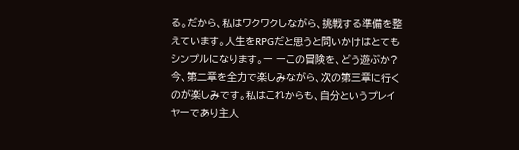る。だから、私はワクワクしながら、挑戦する準備を整えています。人生をRPGだと思うと問いかけはとてもシンプルになります。ー ーこの冒険を、どう遊ぶか?今、第二章を全力で楽しみながら、次の第三章に行くのが楽しみです。私はこれからも、自分というプレイヤーであり主人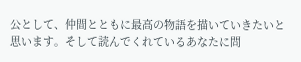公として、仲間とともに最高の物語を描いていきたいと思います。そして読んでくれているあなたに問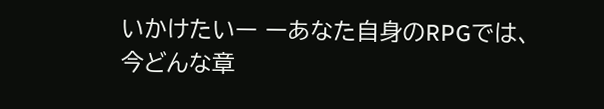いかけたいー ーあなた自身のRPGでは、今どんな章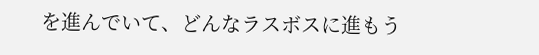を進んでいて、どんなラスボスに進もう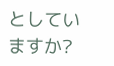としていますか?